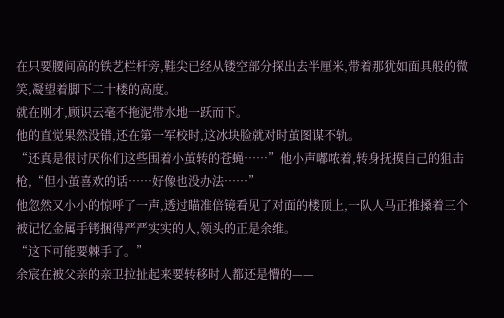在只要腰间高的铁艺栏杆旁,鞋尖已经从镂空部分探出去半厘米,带着那犹如面具般的微笑,凝望着脚下二十楼的高度。
就在刚才,顾识云毫不拖泥带水地一跃而下。
他的直觉果然没错,还在第一军校时,这冰块脸就对时茧图谋不轨。
“还真是很讨厌你们这些围着小茧转的苍蝇……”他小声嘟哝着,转身抚摸自己的狙击枪,“但小茧喜欢的话……好像也没办法……”
他忽然又小小的惊呼了一声,透过瞄准倍镜看见了对面的楼顶上,一队人马正推搡着三个被记忆金属手铐捆得严严实实的人,领头的正是余维。
“这下可能要棘手了。”
余宸在被父亲的亲卫拉扯起来要转移时人都还是懵的——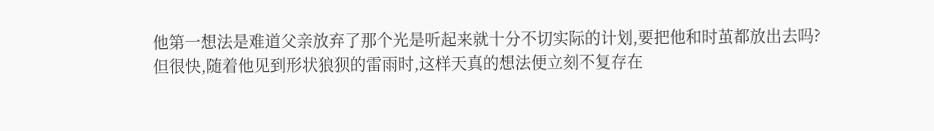他第一想法是难道父亲放弃了那个光是听起来就十分不切实际的计划,要把他和时茧都放出去吗?
但很快,随着他见到形状狼狈的雷雨时,这样天真的想法便立刻不复存在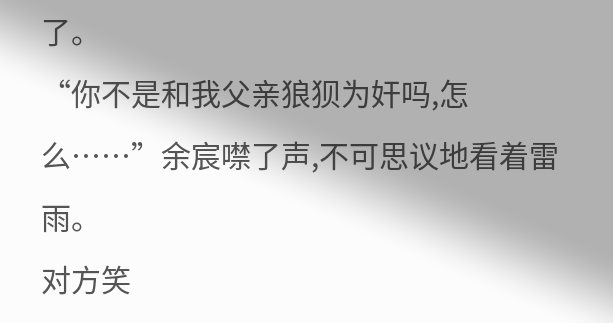了。
“你不是和我父亲狼狈为奸吗,怎么……”余宸噤了声,不可思议地看着雷雨。
对方笑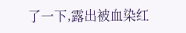了一下,露出被血染红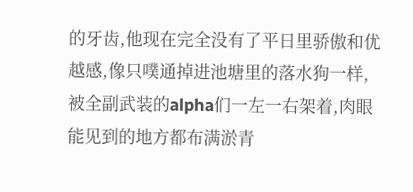的牙齿,他现在完全没有了平日里骄傲和优越感,像只噗通掉进池塘里的落水狗一样,被全副武装的alpha们一左一右架着,肉眼能见到的地方都布满淤青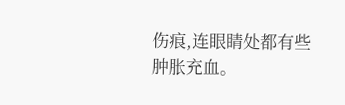伤痕,连眼睛处都有些肿胀充血。